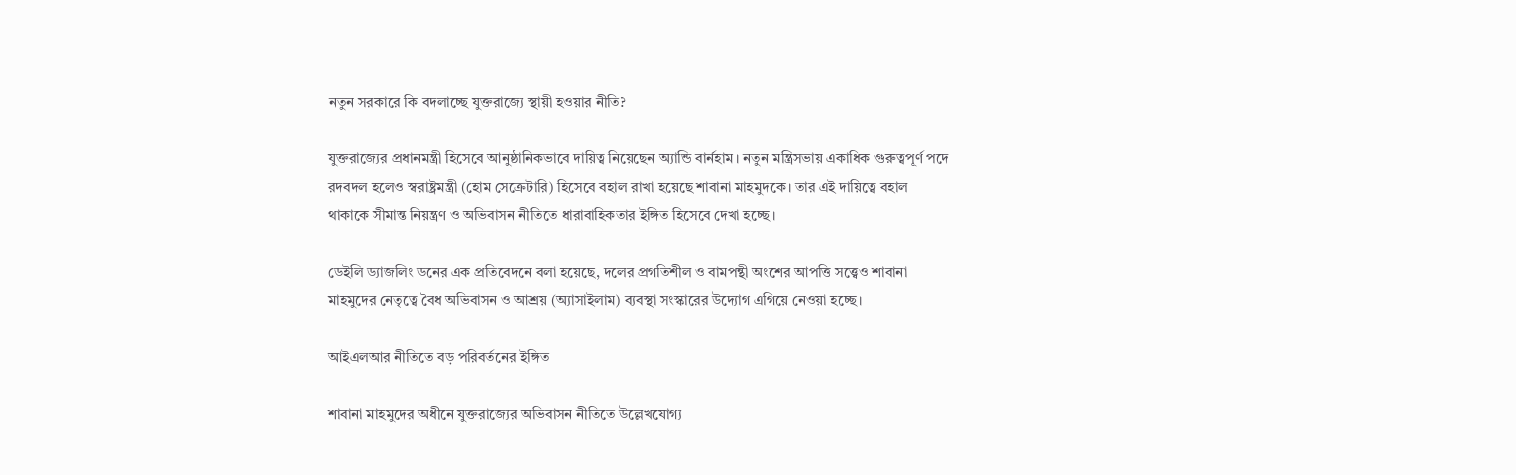নতুন সরকারে কি বদলাচ্ছে যুক্তরাজ্যে স্থায়ী হওয়ার নীতি?

যুক্তরাজ্যের প্রধানমন্ত্রী হিসেবে আনুষ্ঠানিকভাবে দায়িত্ব নিয়েছেন অ্যান্ডি বার্নহাম। নতুন মন্ত্রিসভায় একাধিক গুরুত্বপূর্ণ পদে রদবদল হলেও স্বরাষ্ট্রমন্ত্রী (হোম সেক্রেটারি) হিসেবে বহাল রাখা হয়েছে শাবানা মাহমুদকে। তার এই দায়িত্বে বহাল থাকাকে সীমান্ত নিয়ন্ত্রণ ও অভিবাসন নীতিতে ধারাবাহিকতার ইঙ্গিত হিসেবে দেখা হচ্ছে।

ডেইলি ড্যাজলিং ডনের এক প্রতিবেদনে বলা হয়েছে, দলের প্রগতিশীল ও বামপন্থী অংশের আপত্তি সত্ত্বেও শাবানা মাহমুদের নেতৃত্বে বৈধ অভিবাসন ও আশ্রয় (অ্যাসাইলাম) ব্যবস্থা সংস্কারের উদ্যোগ এগিয়ে নেওয়া হচ্ছে।

আইএলআর নীতিতে বড় পরিবর্তনের ইঙ্গিত

শাবানা মাহমুদের অধীনে যুক্তরাজ্যের অভিবাসন নীতিতে উল্লেখযোগ্য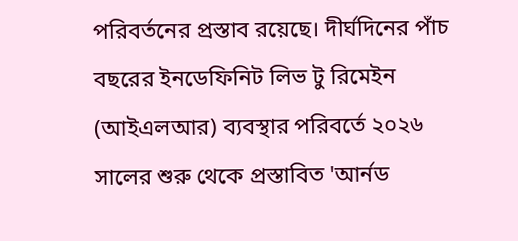পরিবর্তনের প্রস্তাব রয়েছে। দীর্ঘদিনের পাঁচ বছরের ইনডেফিনিট লিভ টু রিমেইন (আইএলআর) ব্যবস্থার পরিবর্তে ২০২৬ সালের শুরু থেকে প্রস্তাবিত 'আর্নড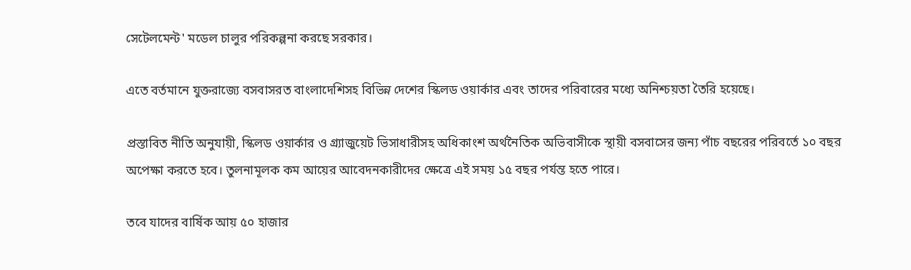সেটেলমেন্ট' মডেল চালুর পরিকল্পনা করছে সরকার।

এতে বর্তমানে যুক্তরাজ্যে বসবাসরত বাংলাদেশিসহ বিভিন্ন দেশের স্কিলড ওয়ার্কার এবং তাদের পরিবারের মধ্যে অনিশ্চয়তা তৈরি হয়েছে।

প্রস্তাবিত নীতি অনুযায়ী, স্কিলড ওয়ার্কার ও গ্র্যাজুয়েট ভিসাধারীসহ অধিকাংশ অর্থনৈতিক অভিবাসীকে স্থায়ী বসবাসের জন্য পাঁচ বছরের পরিবর্তে ১০ বছর অপেক্ষা করতে হবে। তুলনামূলক কম আয়ের আবেদনকারীদের ক্ষেত্রে এই সময় ১৫ বছর পর্যন্ত হতে পারে।

তবে যাদের বার্ষিক আয় ৫০ হাজার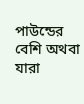পাউন্ডের বেশি অথবা যারা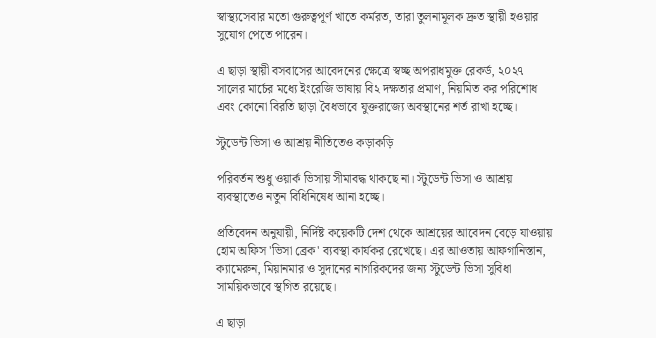স্বাস্থ্যসেবার মতো গুরুত্বপূর্ণ খাতে কর্মরত, তারা তুলনামূলক দ্রুত স্থায়ী হওয়ার সুযোগ পেতে পারেন।

এ ছাড়া স্থায়ী বসবাসের আবেদনের ক্ষেত্রে স্বচ্ছ অপরাধমুক্ত রেকর্ড, ২০২৭ সালের মার্চের মধ্যে ইংরেজি ভাষায় বি২ দক্ষতার প্রমাণ, নিয়মিত কর পরিশোধ এবং কোনো বিরতি ছাড়া বৈধভাবে যুক্তরাজ্যে অবস্থানের শর্ত রাখা হচ্ছে।

স্টুডেন্ট ভিসা ও আশ্রয় নীতিতেও কড়াকড়ি

পরিবর্তন শুধু ওয়ার্ক ভিসায় সীমাবদ্ধ থাকছে না। স্টুডেন্ট ভিসা ও আশ্রয় ব্যবস্থাতেও নতুন বিধিনিষেধ আনা হচ্ছে।

প্রতিবেদন অনুযায়ী, নির্দিষ্ট কয়েকটি দেশ থেকে আশ্রয়ের আবেদন বেড়ে যাওয়ায় হোম অফিস 'ভিসা ব্রেক' ব্যবস্থা কার্যকর রেখেছে। এর আওতায় আফগানিস্তান, ক্যামেরুন, মিয়ানমার ও সুদানের নাগরিকদের জন্য স্টুডেন্ট ভিসা সুবিধা সাময়িকভাবে স্থগিত রয়েছে।

এ ছাড়া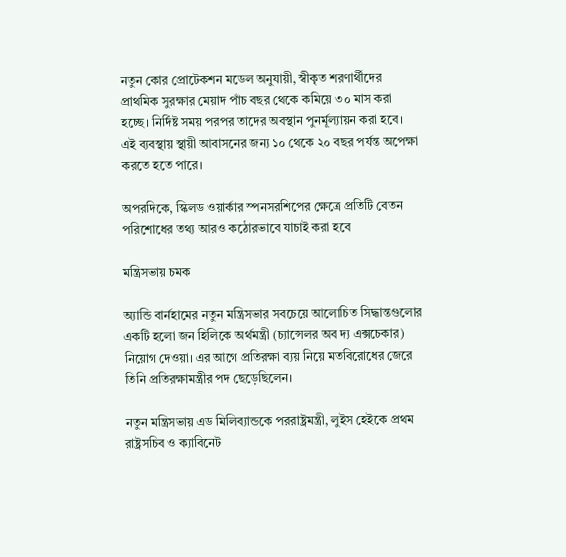নতুন কোর প্রোটেকশন মডেল অনুযায়ী, স্বীকৃত শরণার্থীদের প্রাথমিক সুরক্ষার মেয়াদ পাঁচ বছর থেকে কমিয়ে ৩০ মাস করা হচ্ছে। নির্দিষ্ট সময় পরপর তাদের অবস্থান পুনর্মূল্যায়ন করা হবে। এই ব্যবস্থায় স্থায়ী আবাসনের জন্য ১০ থেকে ২০ বছর পর্যন্ত অপেক্ষা করতে হতে পারে।

অপরদিকে, স্কিলড ওয়ার্কার স্পনসরশিপের ক্ষেত্রে প্রতিটি বেতন পরিশোধের তথ্য আরও কঠোরভাবে যাচাই করা হবে

মন্ত্রিসভায় চমক

অ্যান্ডি বার্নহামের নতুন মন্ত্রিসভার সবচেয়ে আলোচিত সিদ্ধান্তগুলোর একটি হলো জন হিলিকে অর্থমন্ত্রী (চ্যান্সেলর অব দ্য এক্সচেকার) নিয়োগ দেওয়া। এর আগে প্রতিরক্ষা ব্যয় নিয়ে মতবিরোধের জেরে তিনি প্রতিরক্ষামন্ত্রীর পদ ছেড়েছিলেন।

নতুন মন্ত্রিসভায় এড মিলিব্যান্ডকে পররাষ্ট্রমন্ত্রী, লুইস হেইকে প্রথম রাষ্ট্রসচিব ও ক্যাবিনেট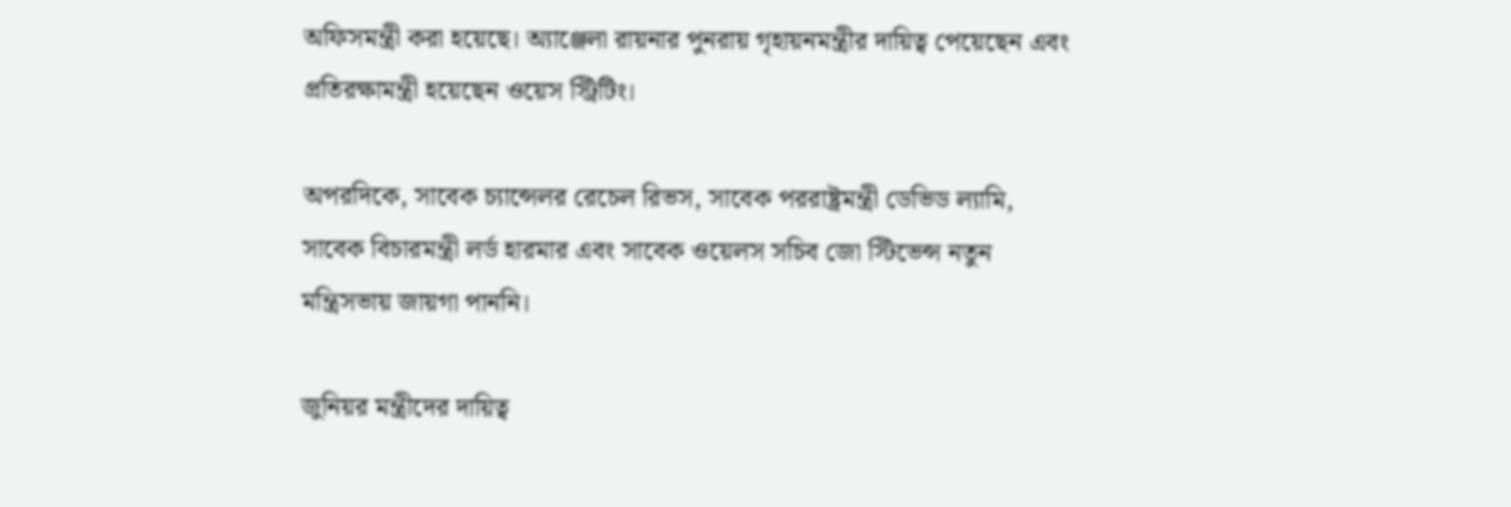অফিসমন্ত্রী করা হয়েছে। অ্যাঞ্জেলা রায়নার পুনরায় গৃহায়নমন্ত্রীর দায়িত্ব পেয়েছেন এবং প্রতিরক্ষামন্ত্রী হয়েছেন ওয়েস স্ট্রিটিং।

অপরদিকে, সাবেক চ্যান্সেলর রেচেল রিভস, সাবেক পররাষ্ট্রমন্ত্রী ডেভিড ল্যামি, সাবেক বিচারমন্ত্রী লর্ড হারমার এবং সাবেক ওয়েলস সচিব জো স্টিভেন্স নতুন মন্ত্রিসভায় জায়গা পাননি।

জুনিয়র মন্ত্রীদের দায়িত্ব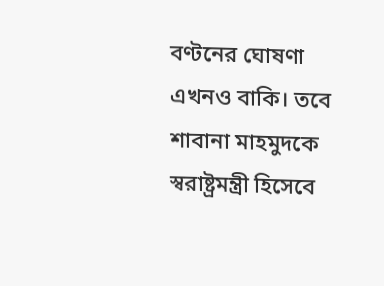বণ্টনের ঘোষণা এখনও বাকি। তবে শাবানা মাহমুদকে স্বরাষ্ট্রমন্ত্রী হিসেবে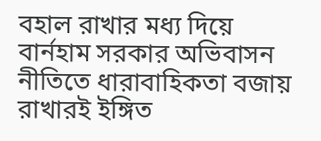বহাল রাখার মধ্য দিয়ে বার্নহাম সরকার অভিবাসন নীতিতে ধারাবাহিকতা বজায় রাখারই ইঙ্গিত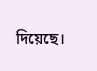দিয়েছে।